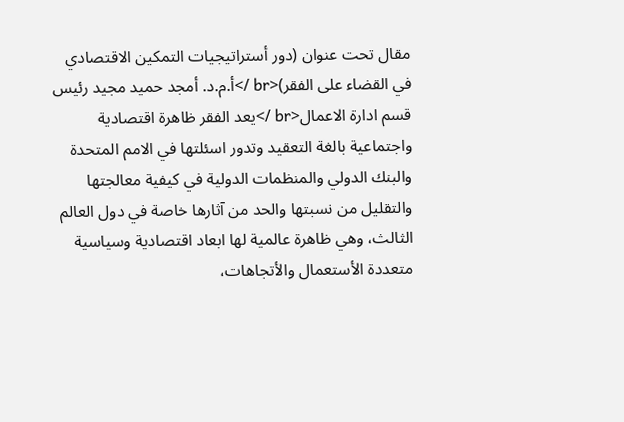مقال تحت عنوان (دور أستراتيجيات التمكين الاقتصادي في القضاء على الفقر)<br />أ.م.د. أمجد حميد مجيد رئيس قسم ادارة الاعمال<br />يعد الفقر ظاهرة اقتصادية واجتماعية بالغة التعقيد وتدور اسئلتها في الامم المتحدة والبنك الدولي والمنظمات الدولية في كيفية معالجتها والتقليل من نسبتها والحد من آثارها خاصة في دول العالم الثالث، وهي ظاهرة عالمية لها ابعاد اقتصادية وسياسية متعددة الأستعمال والأتجاهات،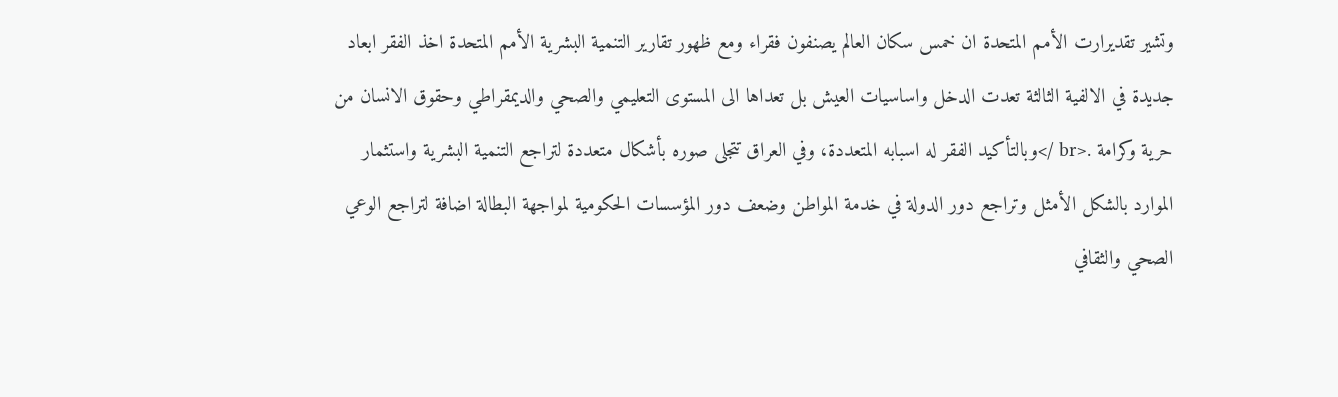وتشير تقديرارت الأمم المتحدة ان خمس سكان العالم يصنفون فقراء ومع ظهور تقارير التنمية البشرية الأمم المتحدة اخذ الفقر ابعاد جديدة في الالفية الثالثة تعدت الدخل واساسيات العيش بل تعداها الى المستوى التعليمي والصحي والديمقراطي وحقوق الانسان من حرية وكرامة .<br />وبالتأكيد الفقر له اسبابه المتعددة، وفي العراق تتجلى صوره بأشكال متعددة لتراجع التنمية البشرية واستثمار الموارد بالشكل الأمثل وتراجع دور الدولة في خدمة المواطن وضعف دور المؤسسات الحكومية لمواجهة البطالة اضافة لتراجع الوعي الصحي والثقافي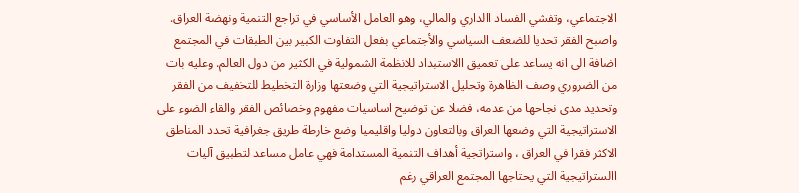الاجتماعي، وتفشي الفساد االداري والمالي، وهو العامل الأساسي في تراجع التنمية ونهضة العراق. واصبح الفقر تحديا للضعف السياسي والأجتماعي بفعل التفاوت الكبير بين الطبقات في المجتمع اضافة الى انه يساعد على تعميق االاستبداد للانظمة الشمولية في الكثير من دول العالم. وعليه بات من الضروري وصف الظاهرة وتحليل الاستراتيجية التي وضعتها وزارة التخطيط للتخفيف من الفقر وتحديد مدى نجاحها من عدمه، فضلا عن توضيح اساسيات مفهوم وخصائص الفقر والقاء الضوء على الاستراتيجية التي وضعها العراق وبالتعاون دوليا واقليميا وضع خارطة طريق جغرافية تحدد المناطق الاكثر فقرا في العراق ، واستراتجية أهداف التنمية المستدامة فهي عامل مساعد لتطبيق آليات االستراتيجية التي يحتاجها المجتمع العراقي رغم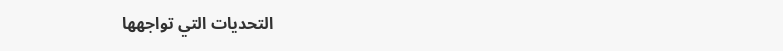التحديات التي تواجهها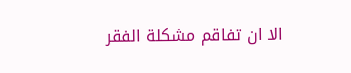الا ان تفاقم مشكلة الفقر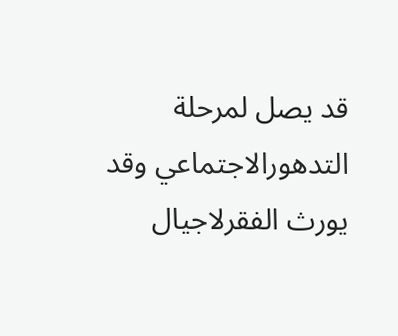قد يصل لمرحلة التدهورالاجتماعي وقد يورث الفقرلاجيال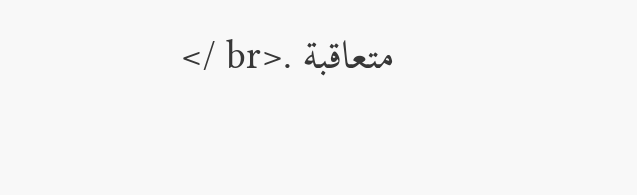متعاقبة .<br />